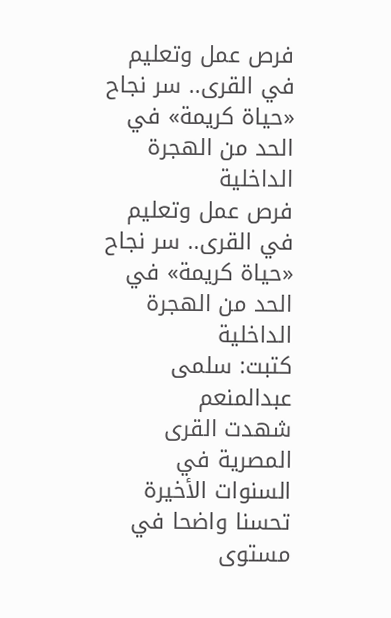فرص عمل وتعليم في القرى.. سر نجاح «حياة كريمة» في الحد من الهجرة الداخلية
فرص عمل وتعليم في القرى.. سر نجاح «حياة كريمة» في الحد من الهجرة الداخلية
كتبت: سلمى عبدالمنعم
شهدت القرى المصرية في السنوات الأخيرة تحسنا واضحا في مستوى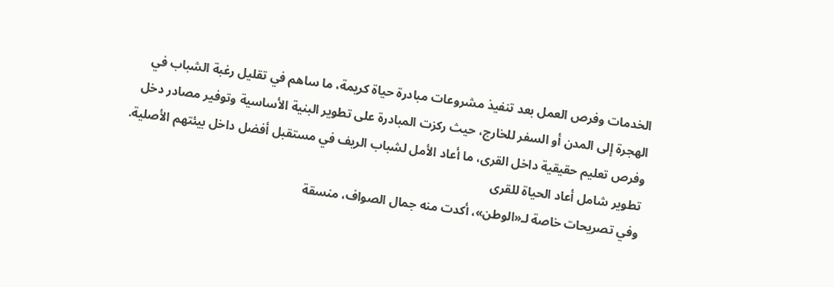الخدمات وفرص العمل بعد تنفيذ مشروعات مبادرة حياة كريمة، ما ساهم في تقليل رغبة الشباب في الهجرة إلى المدن أو السفر للخارج، حيث ركزت المبادرة على تطوير البنية الأساسية وتوفير مصادر دخل وفرص تعليم حقيقية داخل القرى، ما أعاد الأمل لشباب الريف في مستقبل أفضل داخل بيئتهم الأصلية.
تطوير شامل أعاد الحياة للقرى
وفي تصريحات خاصة لـ«الوطن»، أكدت منه جمال الصواف، منسقة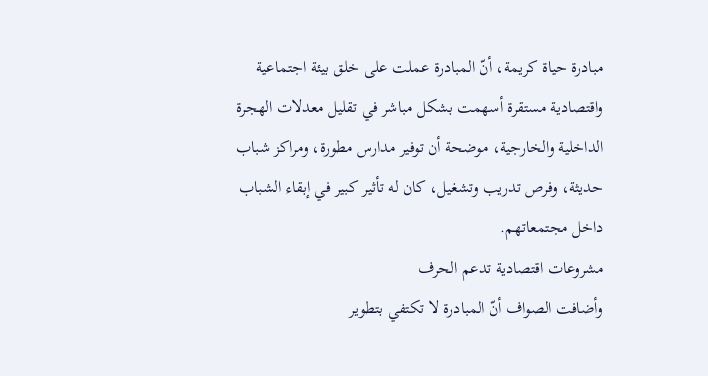مبادرة حياة كريمة، أنّ المبادرة عملت على خلق بيئة اجتماعية واقتصادية مستقرة أسهمت بشكل مباشر في تقليل معدلات الهجرة الداخلية والخارجية، موضحة أن توفير مدارس مطورة، ومراكز شباب حديثة، وفرص تدريب وتشغيل، كان له تأثير كبير في إبقاء الشباب داخل مجتمعاتهم.
مشروعات اقتصادية تدعم الحرف
وأضافت الصواف أنّ المبادرة لا تكتفي بتطوير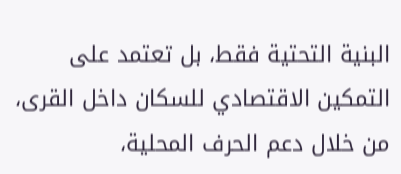البنية التحتية فقط، بل تعتمد على التمكين الاقتصادي للسكان داخل القرى، من خلال دعم الحرف المحلية،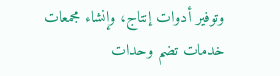وتوفير أدوات إنتاج، وإنشاء مجمعات خدمات تضم وحدات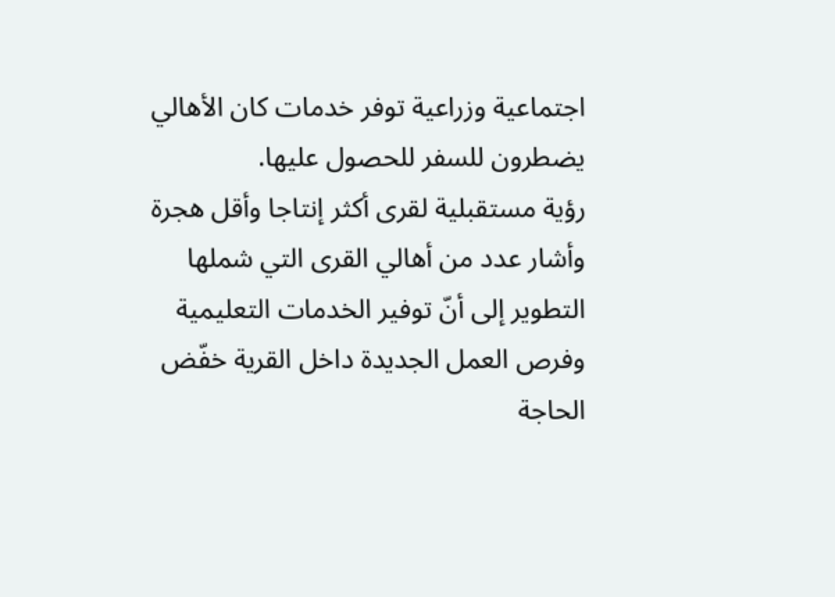اجتماعية وزراعية توفر خدمات كان الأهالي يضطرون للسفر للحصول عليها.
رؤية مستقبلية لقرى أكثر إنتاجا وأقل هجرة
وأشار عدد من أهالي القرى التي شملها التطوير إلى أنّ توفير الخدمات التعليمية وفرص العمل الجديدة داخل القرية خفّض الحاجة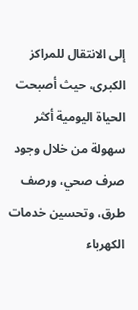إلى الانتقال للمراكز الكبرى، حيث أصبحت الحياة اليومية أكثر سهولة من خلال وجود صرف صحي، ورصف طرق، وتحسين خدمات الكهرباء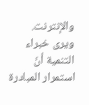والإنترنت.
ويرى خبراء التنمية أنّ استمرار المبادرة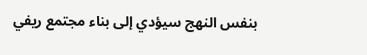بنفس النهج سيؤدي إلى بناء مجتمع ريفي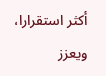أكثر استقرارا، ويعزز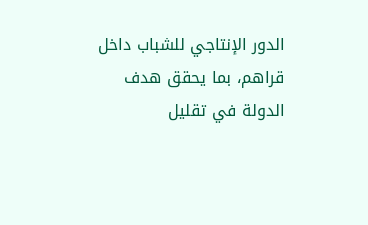الدور الإنتاجي للشباب داخل قراهم، بما يحقق هدف الدولة في تقليل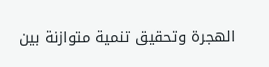الهجرة وتحقيق تنمية متوازنة بين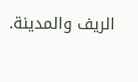الريف والمدينة.